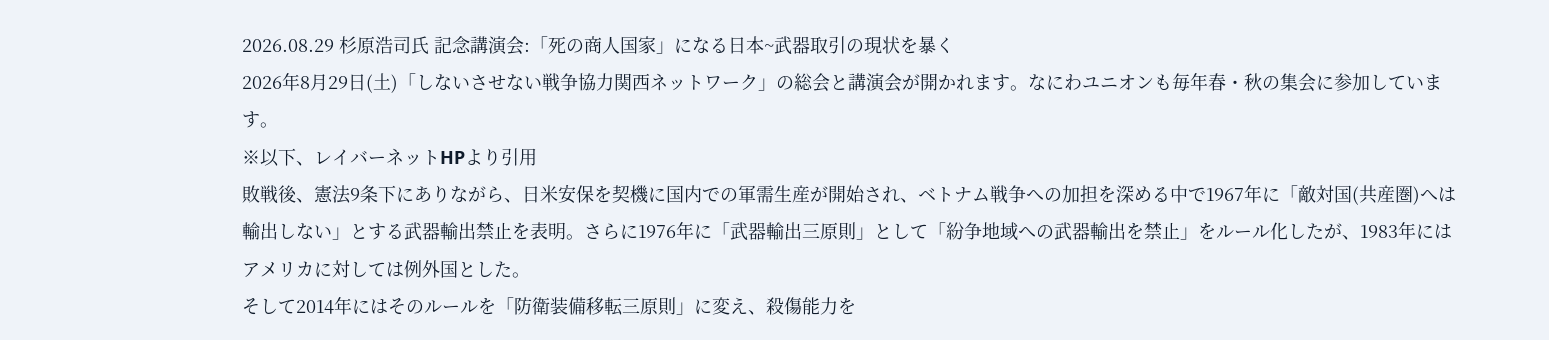2026.08.29 杉原浩司氏 記念講演会:「死の商人国家」になる日本~武器取引の現状を暴く
2026年8月29日(土)「しないさせない戦争協力関西ネットワーク」の総会と講演会が開かれます。なにわユニオンも毎年春・秋の集会に参加しています。
※以下、レイバーネットHPより引用
敗戦後、憲法9条下にありながら、日米安保を契機に国内での軍需生産が開始され、ベトナム戦争への加担を深める中で1967年に「敵対国(共産圏)へは輸出しない」とする武器輸出禁止を表明。さらに1976年に「武器輸出三原則」として「紛争地域への武器輸出を禁止」をルール化したが、1983年にはアメリカに対しては例外国とした。
そして2014年にはそのルールを「防衛装備移転三原則」に変え、殺傷能力を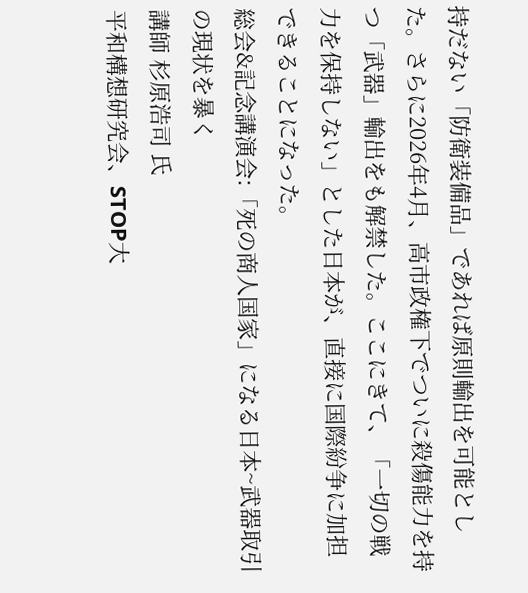持だない「防衛装備品」であれば原則輸出を可能とした。さらに2026年4月、高市政権下でついに殺傷能力を持つ「武器」輸出をも解禁した。ここにきて、「一切の戦力を保持しない」とした日本が、直接に国際紛争に加担できることになった。
総会&記念講演会:「死の商人国家」になる日本~武器取引の現状を暴く
講師 杉原浩司 氏
平和構想研究会、STOP大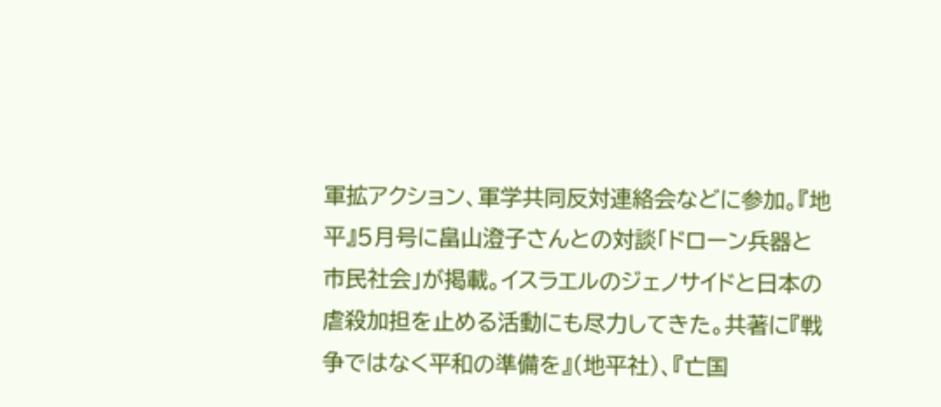軍拡アクション、軍学共同反対連絡会などに参加。『地平』5月号に畠山澄子さんとの対談「ドローン兵器と市民社会」が掲載。イスラエルのジェノサイドと日本の虐殺加担を止める活動にも尽力してきた。共著に『戦争ではなく平和の準備を』(地平社)、『亡国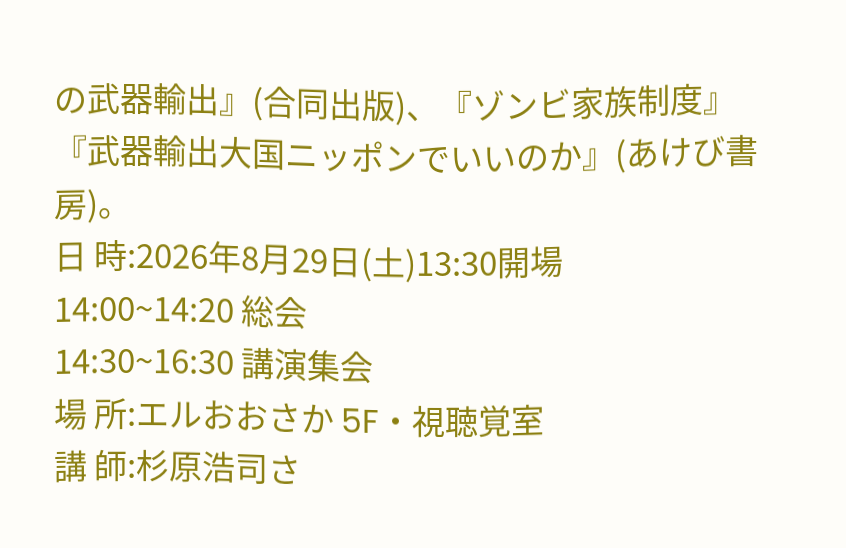の武器輸出』(合同出版)、『ゾンビ家族制度』『武器輸出大国ニッポンでいいのか』(あけび書房)。
日 時:2026年8月29日(土)13:30開場
14:00~14:20 総会
14:30~16:30 講演集会
場 所:エルおおさか 5F・視聴覚室
講 師:杉原浩司さ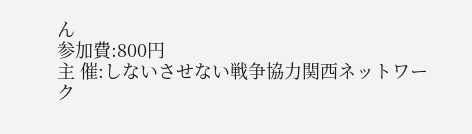ん
参加費:800円
主 催:しないさせない戦争協力関西ネットワーク